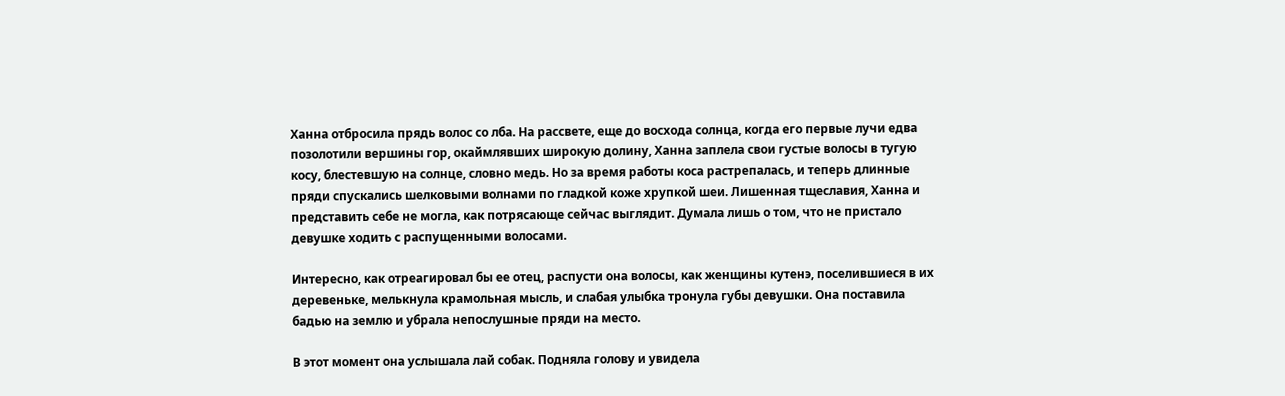Ханна отбросила прядь волос со лба. На рассвете, еще до восхода солнца, когда его первые лучи едва позолотили вершины гор, окаймлявших широкую долину, Ханна заплела свои густые волосы в тугую косу, блестевшую на солнце, словно медь. Но за время работы коса растрепалась, и теперь длинные пряди спускались шелковыми волнами по гладкой коже хрупкой шеи. Лишенная тщеславия, Ханна и представить себе не могла, как потрясающе сейчас выглядит. Думала лишь о том, что не пристало девушке ходить с распущенными волосами.

Интересно, как отреагировал бы ее отец, распусти она волосы, как женщины кутенэ, поселившиеся в их деревеньке, мелькнула крамольная мысль, и слабая улыбка тронула губы девушки. Она поставила бадью на землю и убрала непослушные пряди на место.

В этот момент она услышала лай собак. Подняла голову и увидела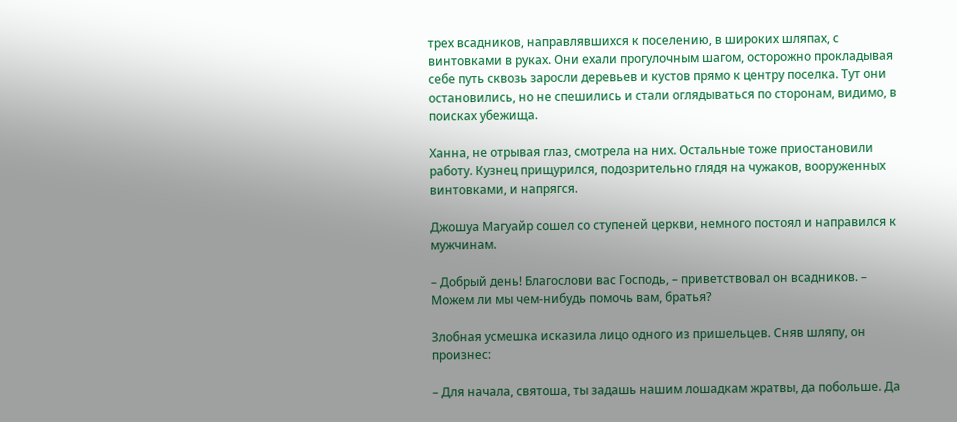трех всадников, направлявшихся к поселению, в широких шляпах, с винтовками в руках. Они ехали прогулочным шагом, осторожно прокладывая себе путь сквозь заросли деревьев и кустов прямо к центру поселка. Тут они остановились, но не спешились и стали оглядываться по сторонам, видимо, в поисках убежища.

Ханна, не отрывая глаз, смотрела на них. Остальные тоже приостановили работу. Кузнец прищурился, подозрительно глядя на чужаков, вооруженных винтовками, и напрягся.

Джошуа Магуайр сошел со ступеней церкви, немного постоял и направился к мужчинам.

– Добрый день! Благослови вас Господь, – приветствовал он всадников. – Можем ли мы чем-нибудь помочь вам, братья?

Злобная усмешка исказила лицо одного из пришельцев. Сняв шляпу, он произнес:

– Для начала, святоша, ты задашь нашим лошадкам жратвы, да побольше. Да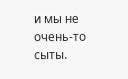и мы не очень-то сыты.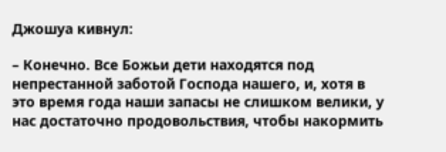Джошуа кивнул:

– Конечно. Все Божьи дети находятся под непрестанной заботой Господа нашего, и, хотя в это время года наши запасы не слишком велики, у нас достаточно продовольствия, чтобы накормить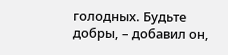голодных. Будьте добры, – добавил он,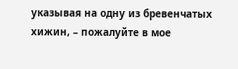указывая на одну из бревенчатых хижин, – пожалуйте в мое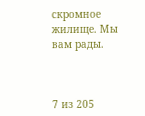скромное жилище. Мы вам рады.



7 из 205